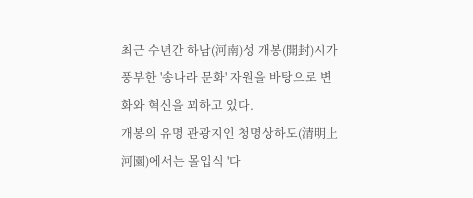최근 수년간 하남(河南)성 개봉(開封)시가 풍부한 '송나라 문화' 자원을 바탕으로 변화와 혁신을 꾀하고 있다.
개봉의 유명 관광지인 청명상하도(清明上河園)에서는 몰입식 '다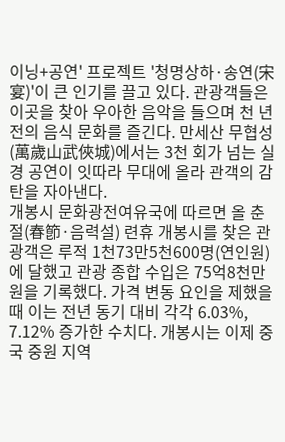이닝+공연' 프로젝트 '청명상하·송연(宋宴)'이 큰 인기를 끌고 있다. 관광객들은 이곳을 찾아 우아한 음악을 들으며 천 년 전의 음식 문화를 즐긴다. 만세산 무협성(萬歲山武俠城)에서는 3천 회가 넘는 실경 공연이 잇따라 무대에 올라 관객의 감탄을 자아낸다.
개봉시 문화광전여유국에 따르면 올 춘절(春節·음력설) 련휴 개봉시를 찾은 관광객은 루적 1천73만5천600명(연인원)에 달했고 관광 종합 수입은 75억8천만원을 기록했다. 가격 변동 요인을 제했을 때 이는 전년 동기 대비 각각 6.03%, 7.12% 증가한 수치다. 개봉시는 이제 중국 중원 지역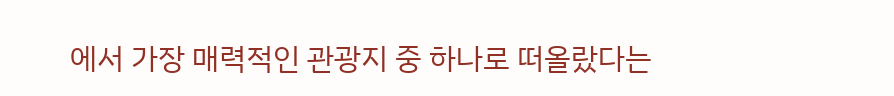에서 가장 매력적인 관광지 중 하나로 떠올랐다는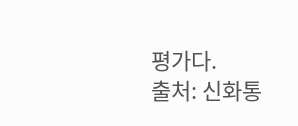평가다.
출처: 신화통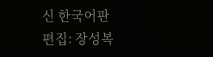신 한국어판
편집: 장성복